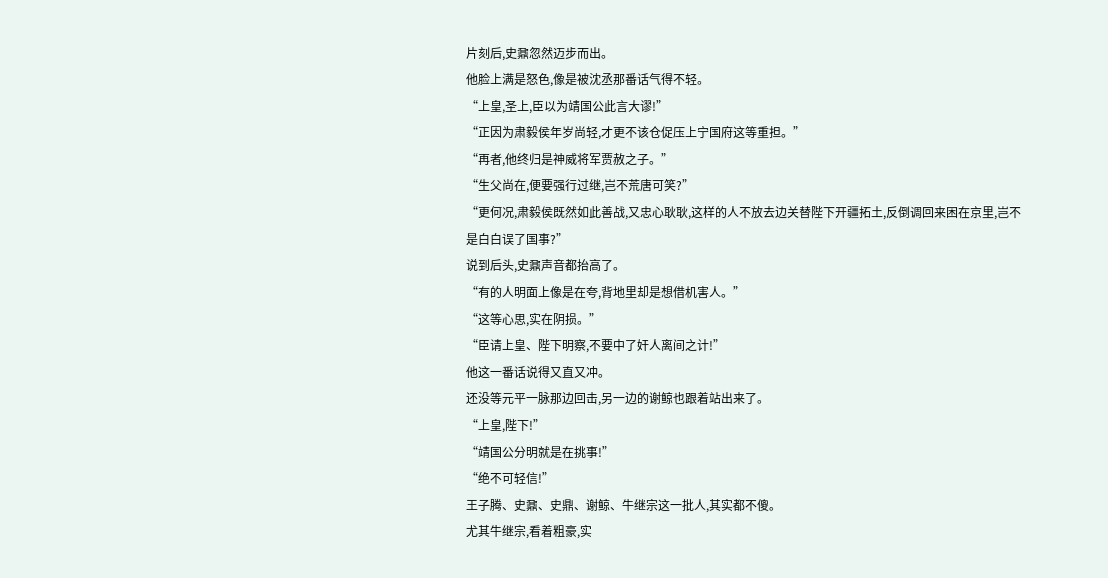片刻后,史鼐忽然迈步而出。
他脸上满是怒色,像是被沈丞那番话气得不轻。
“上皇,圣上,臣以为靖国公此言大谬!”
“正因为肃毅侯年岁尚轻,才更不该仓促压上宁国府这等重担。”
“再者,他终归是神威将军贾赦之子。”
“生父尚在,便要强行过继,岂不荒唐可笑?”
“更何况,肃毅侯既然如此善战,又忠心耿耿,这样的人不放去边关替陛下开疆拓土,反倒调回来困在京里,岂不是白白误了国事?”
说到后头,史鼐声音都抬高了。
“有的人明面上像是在夸,背地里却是想借机害人。”
“这等心思,实在阴损。”
“臣请上皇、陛下明察,不要中了奸人离间之计!”
他这一番话说得又直又冲。
还没等元平一脉那边回击,另一边的谢鲸也跟着站出来了。
“上皇,陛下!”
“靖国公分明就是在挑事!”
“绝不可轻信!”
王子腾、史鼐、史鼎、谢鲸、牛继宗这一批人,其实都不傻。
尤其牛继宗,看着粗豪,实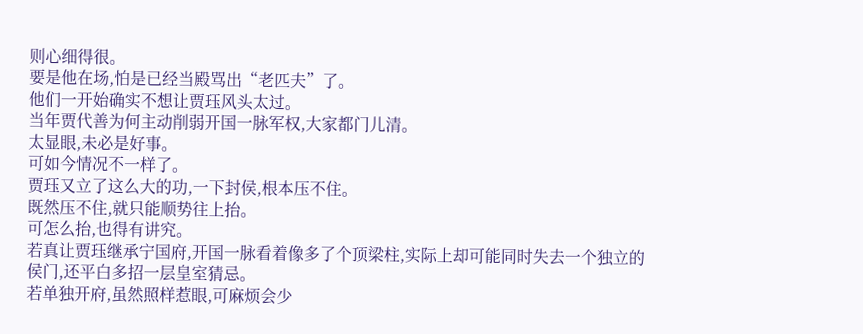则心细得很。
要是他在场,怕是已经当殿骂出“老匹夫”了。
他们一开始确实不想让贾珏风头太过。
当年贾代善为何主动削弱开国一脉军权,大家都门儿清。
太显眼,未必是好事。
可如今情况不一样了。
贾珏又立了这么大的功,一下封侯,根本压不住。
既然压不住,就只能顺势往上抬。
可怎么抬,也得有讲究。
若真让贾珏继承宁国府,开国一脉看着像多了个顶梁柱,实际上却可能同时失去一个独立的侯门,还平白多招一层皇室猜忌。
若单独开府,虽然照样惹眼,可麻烦会少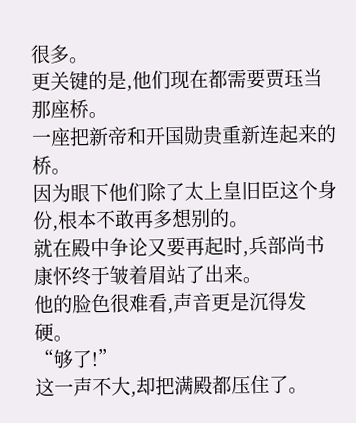很多。
更关键的是,他们现在都需要贾珏当那座桥。
一座把新帝和开国勋贵重新连起来的桥。
因为眼下他们除了太上皇旧臣这个身份,根本不敢再多想别的。
就在殿中争论又要再起时,兵部尚书康怀终于皱着眉站了出来。
他的脸色很难看,声音更是沉得发硬。
“够了!”
这一声不大,却把满殿都压住了。